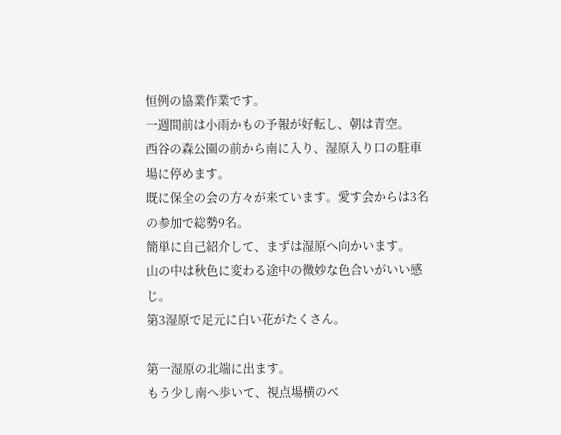恒例の協業作業です。
一週間前は小雨かもの予報が好転し、朝は青空。
西谷の森公園の前から南に入り、湿原入り口の駐車場に停めます。
既に保全の会の方々が来ています。愛す会からは3名の参加で総勢9名。
簡単に自己紹介して、まずは湿原へ向かいます。
山の中は秋色に変わる途中の微妙な色合いがいい感じ。
第3湿原で足元に白い花がたくさん。

第一湿原の北端に出ます。
もう少し南へ歩いて、視点場横のベ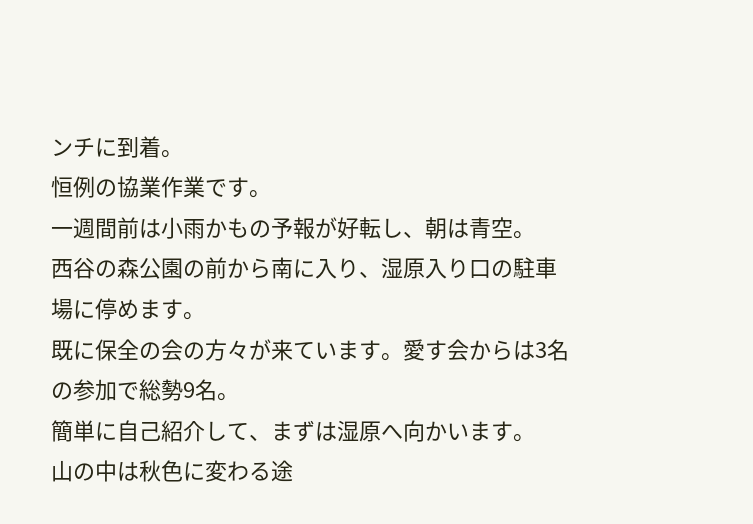ンチに到着。
恒例の協業作業です。
一週間前は小雨かもの予報が好転し、朝は青空。
西谷の森公園の前から南に入り、湿原入り口の駐車場に停めます。
既に保全の会の方々が来ています。愛す会からは3名の参加で総勢9名。
簡単に自己紹介して、まずは湿原へ向かいます。
山の中は秋色に変わる途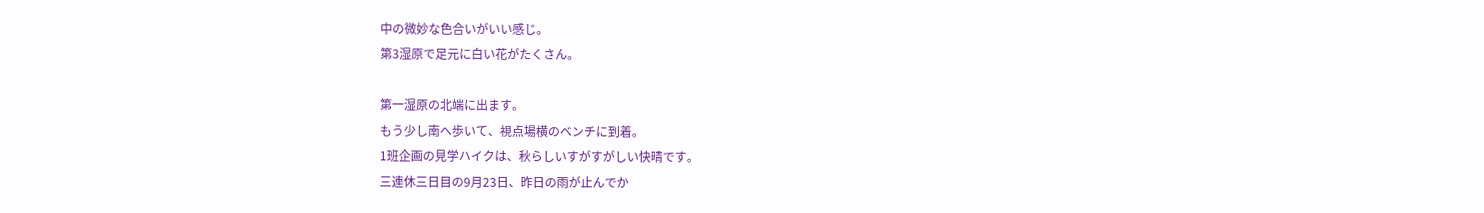中の微妙な色合いがいい感じ。
第3湿原で足元に白い花がたくさん。

第一湿原の北端に出ます。
もう少し南へ歩いて、視点場横のベンチに到着。
1班企画の見学ハイクは、秋らしいすがすがしい快晴です。
三連休三日目の9月23日、昨日の雨が止んでか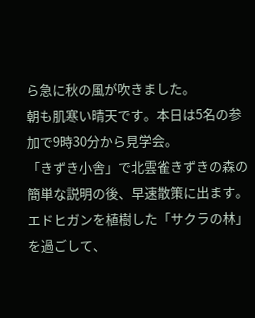ら急に秋の風が吹きました。
朝も肌寒い晴天です。本日は5名の参加で9時30分から見学会。
「きずき小舎」で北雲雀きずきの森の簡単な説明の後、早速散策に出ます。
エドヒガンを植樹した「サクラの林」を過ごして、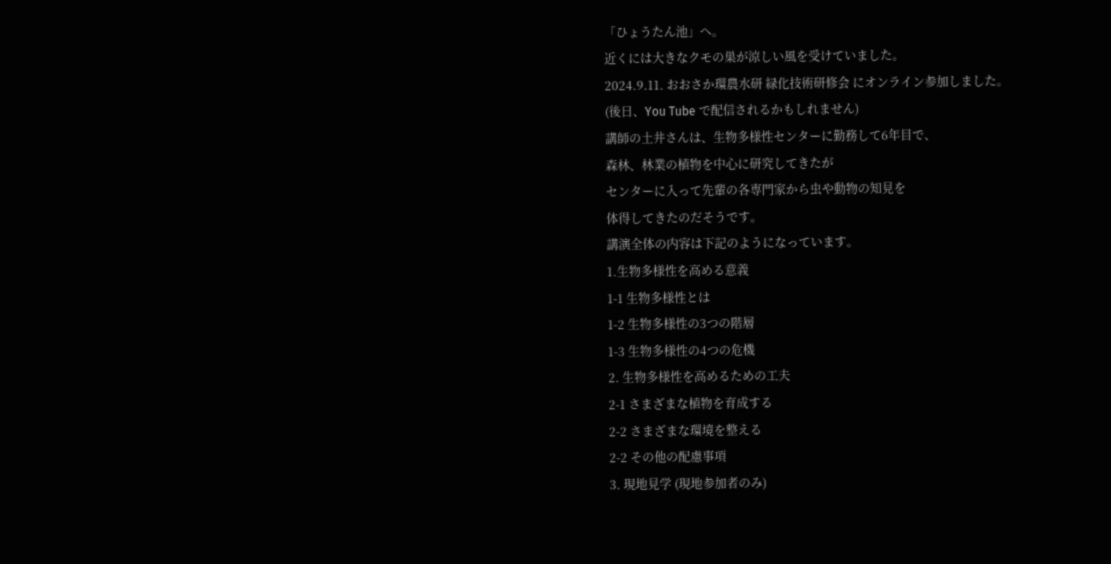「ひょうたん池」へ。
近くには大きなクモの巣が涼しい風を受けていました。
2024.9.11. おおさか環農水研 緑化技術研修会 にオンライン参加しました。
(後日、You Tube で配信されるかもしれません)
講師の土井さんは、生物多様性センターに勤務して6年目で、
森林、林業の植物を中心に研究してきたが
センターに入って先輩の各専門家から虫や動物の知見を
体得してきたのだそうです。
講演全体の内容は下記のようになっています。
1.生物多様性を高める意義
1-1 生物多様性とは
1-2 生物多様性の3つの階層
1-3 生物多様性の4つの危機
2. 生物多様性を高めるための工夫
2-1 さまざまな植物を育成する
2-2 さまざまな環境を整える
2-2 その他の配慮事項
3. 現地見学 (現地参加者のみ)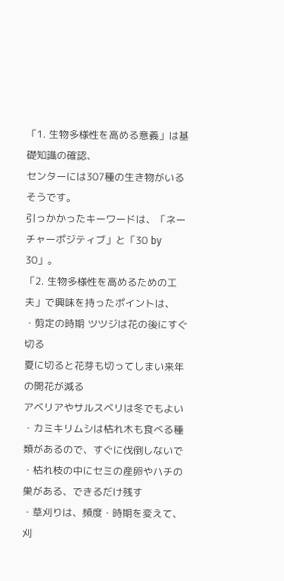「1. 生物多様性を高める意義」は基礎知識の確認、
センターには307種の生き物がいるそうです。
引っかかったキーワードは、「ネーチャーポジティブ」と「30 by 30」。
「2. 生物多様性を高めるための工夫」で興味を持ったポイントは、
・剪定の時期 ツツジは花の後にすぐ切る
夏に切ると花芽も切ってしまい来年の開花が減る
アベリアやサルスベリは冬でもよい
・カミキリムシは枯れ木も食べる種類があるので、すぐに伐倒しないで
・枯れ枝の中にセミの産卵やハチの巣がある、できるだけ残す
・草刈りは、頻度・時期を変えて、刈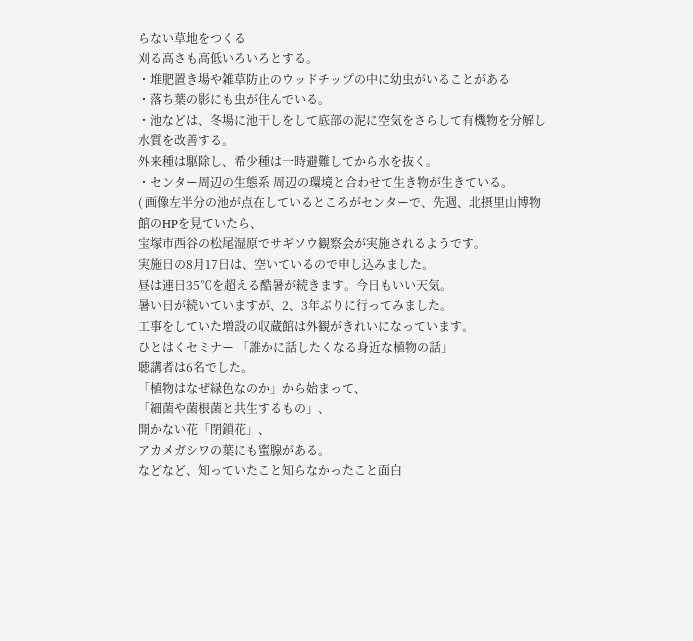らない草地をつくる
刈る高さも高低いろいろとする。
・堆肥置き場や雑草防止のウッドチップの中に幼虫がいることがある
・落ち葉の影にも虫が住んでいる。
・池などは、冬場に池干しをして底部の泥に空気をさらして有機物を分解し
水質を改善する。
外来種は駆除し、希少種は一時避難してから水を抜く。
・センター周辺の生態系 周辺の環境と合わせて生き物が生きている。
( 画像左半分の池が点在しているところがセンターで、先週、北摂里山博物館のHPを見ていたら、
宝塚市西谷の松尾湿原でサギソウ観察会が実施されるようです。
実施日の8月17日は、空いているので申し込みました。
昼は連日35℃を超える酷暑が続きます。今日もいい天気。
暑い日が続いていますが、2、3年ぶりに行ってみました。
工事をしていた増設の収蔵館は外観がきれいになっています。
ひとはくセミナー 「誰かに話したくなる身近な植物の話」
聴講者は6名でした。
「植物はなぜ緑色なのか」から始まって、
「細菌や菌根菌と共生するもの」、
開かない花「閉鎖花」、
アカメガシワの葉にも蜜腺がある。
などなど、知っていたこと知らなかったこと面白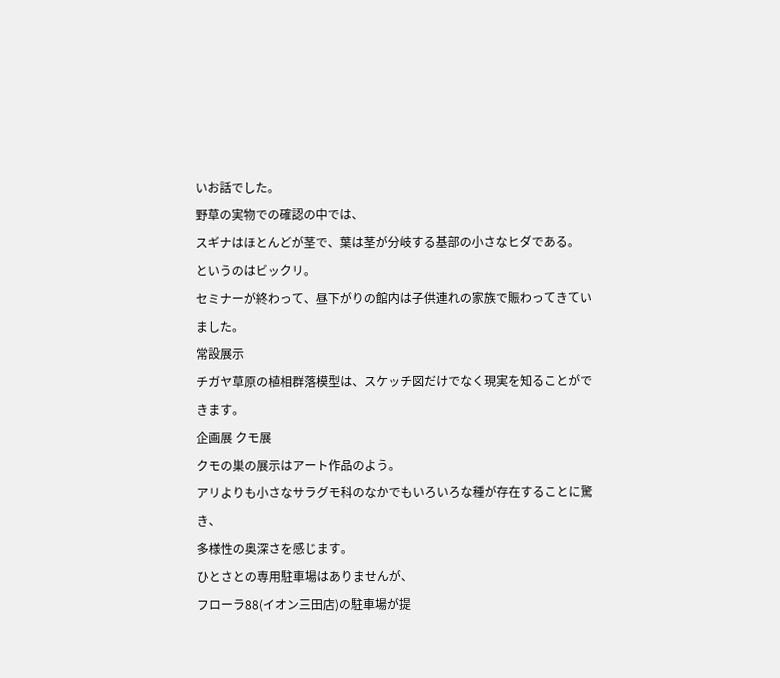いお話でした。
野草の実物での確認の中では、
スギナはほとんどが茎で、葉は茎が分岐する基部の小さなヒダである。
というのはビックリ。
セミナーが終わって、昼下がりの館内は子供連れの家族で賑わってきていました。
常設展示
チガヤ草原の植相群落模型は、スケッチ図だけでなく現実を知ることができます。
企画展 クモ展
クモの巣の展示はアート作品のよう。
アリよりも小さなサラグモ科のなかでもいろいろな種が存在することに驚き、
多様性の奥深さを感じます。
ひとさとの専用駐車場はありませんが、
フローラ88(イオン三田店)の駐車場が提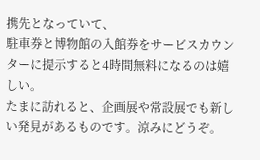携先となっていて、
駐車券と博物館の入館券をサービスカウンターに提示すると4時間無料になるのは嬉しい。
たまに訪れると、企画展や常設展でも新しい発見があるものです。涼みにどうぞ。